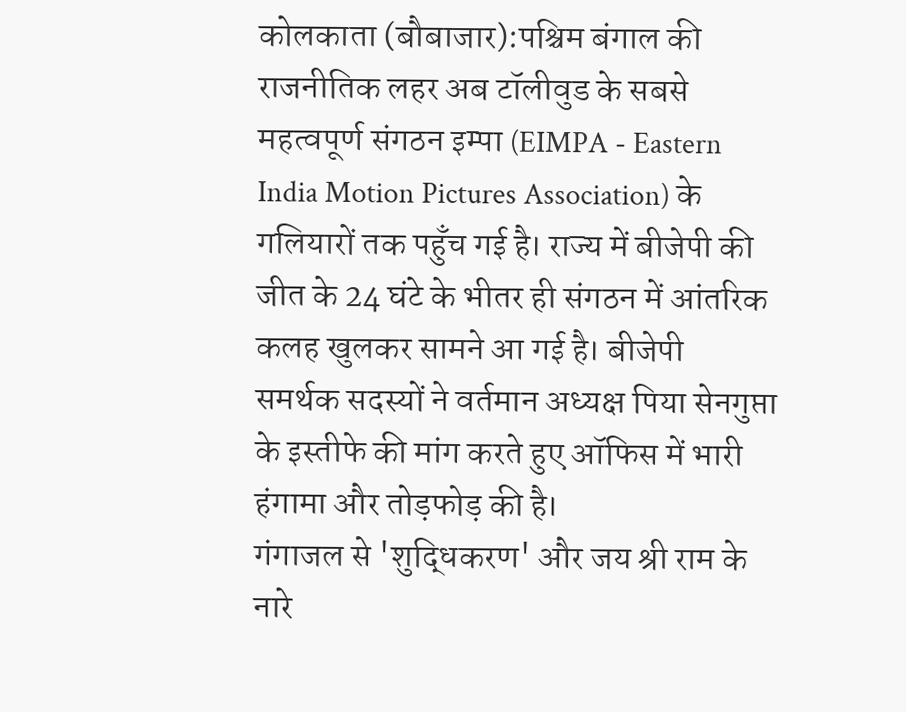कोलकाता (बौबाजार):पश्चिम बंगाल की राजनीतिक लहर अब टॉलीवुड के सबसे महत्वपूर्ण संगठन इम्पा (EIMPA - Eastern India Motion Pictures Association) के गलियारों तक पहुँच गई है। राज्य में बीजेपी की जीत के 24 घंटे के भीतर ही संगठन में आंतरिक कलह खुलकर सामने आ गई है। बीजेपी समर्थक सदस्यों ने वर्तमान अध्यक्ष पिया सेनगुप्ता के इस्तीफे की मांग करते हुए ऑफिस में भारी हंगामा और तोड़फोड़ की है।
गंगाजल से 'शुद्धिकरण' और जय श्री राम के नारे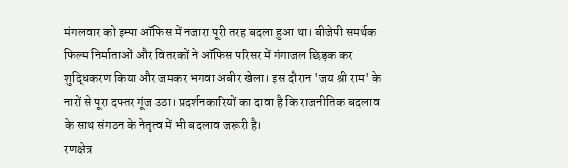मंगलवार को इम्पा ऑफिस में नजारा पूरी तरह बदला हुआ था। बीजेपी समर्थक फिल्म निर्माताओं और वितरकों ने ऑफिस परिसर में गंगाजल छिड़क कर शुद्धिकरण किया और जमकर भगवा अबीर खेला। इस दौरान 'जय श्री राम' के नारों से पूरा दफ्तर गूंज उठा। प्रदर्शनकारियों का दावा है कि राजनीतिक बदलाव के साथ संगठन के नेतृत्व में भी बदलाव जरूरी है।
रणक्षेत्र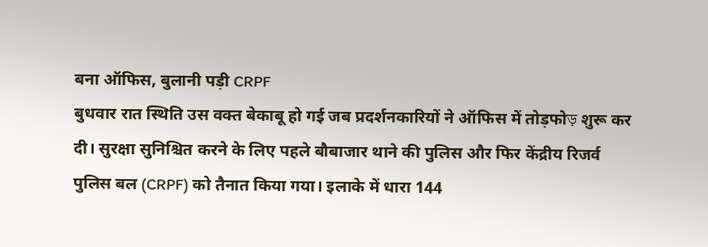बना ऑफिस, बुलानी पड़ी CRPF
बुधवार रात स्थिति उस वक्त बेकाबू हो गई जब प्रदर्शनकारियों ने ऑफिस में तोड़फोড় शुरू कर दी। सुरक्षा सुनिश्चित करने के लिए पहले बौबाजार थाने की पुलिस और फिर केंद्रीय रिजर्व पुलिस बल (CRPF) को तैनात किया गया। इलाके में धारा 144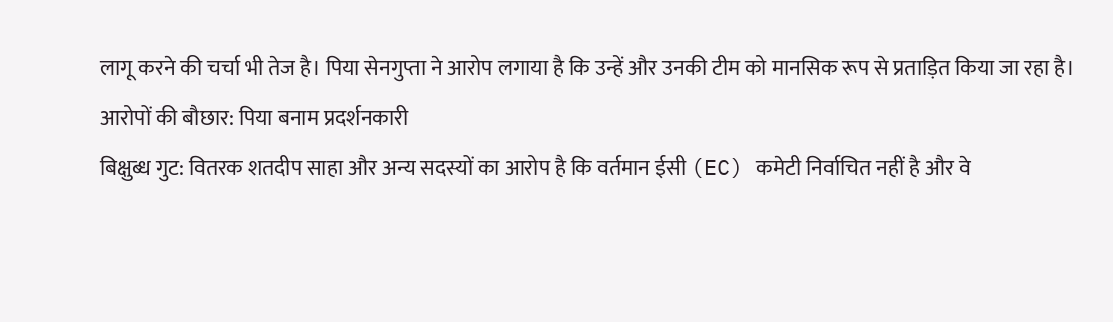लागू करने की चर्चा भी तेज है। पिया सेनगुप्ता ने आरोप लगाया है कि उन्हें और उनकी टीम को मानसिक रूप से प्रताड़ित किया जा रहा है।
आरोपों की बौछार: पिया बनाम प्रदर्शनकारी
बिक्षुब्ध गुट: वितरक शतदीप साहा और अन्य सदस्यों का आरोप है कि वर्तमान ईसी (EC) कमेटी निर्वाचित नहीं है और वे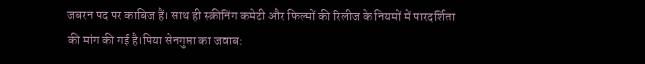जबरन पद पर काबिज हैं। साथ ही स्क्रीनिंग कमेटी और फिल्मों की रिलीज के नियमों में पारदर्शिता की मांग की गई है।पिया सेनगुप्ता का जवाब: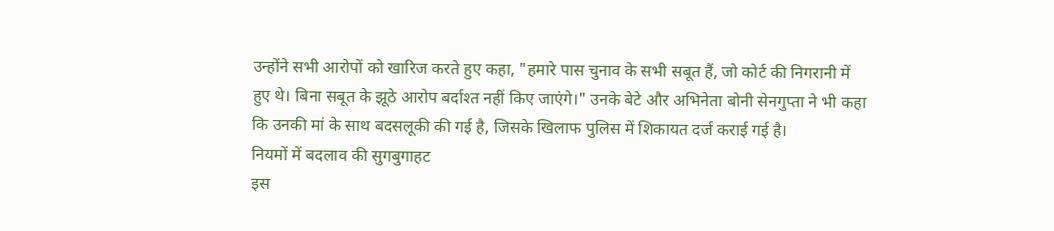उन्होंने सभी आरोपों को खारिज करते हुए कहा, "हमारे पास चुनाव के सभी सबूत हैं, जो कोर्ट की निगरानी में हुए थे। बिना सबूत के झूठे आरोप बर्दाश्त नहीं किए जाएंगे।" उनके बेटे और अभिनेता बोनी सेनगुप्ता ने भी कहा कि उनकी मां के साथ बदसलूकी की गई है, जिसके खिलाफ पुलिस में शिकायत दर्ज कराई गई है।
नियमों में बदलाव की सुगबुगाहट
इस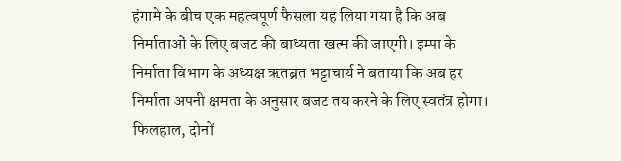हंगामे के बीच एक महत्वपूर्ण फैसला यह लिया गया है कि अब निर्माताओं के लिए बजट की बाध्यता खत्म की जाएगी। इम्पा के निर्माता विभाग के अध्यक्ष ऋतब्रत भट्टाचार्य ने बताया कि अब हर निर्माता अपनी क्षमता के अनुसार बजट तय करने के लिए स्वतंत्र होगा। फिलहाल, दोनों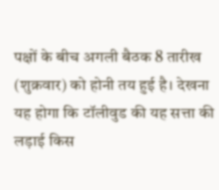पक्षों के बीच अगली बैठक 8 तारीख (शुक्रवार) को होनी तय हुई है। देखना यह होगा कि टॉलीवुड की यह सत्ता की लड़ाई किस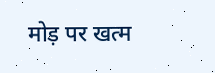मोड़ पर खत्म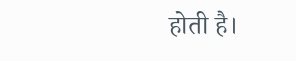होती है।